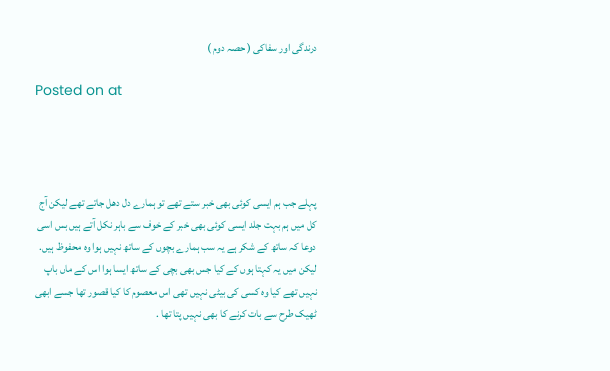درندگی اور سفاکی ( حصہ دوم )

Posted on at




پہلے جب ہم ایسی کوئی بھی خبر ستے تھے تو ہمارے دل دھل جاتے تھے لیکن آج کل میں ہم بہت جلد ایسی کوئی بھی خبر کے خوف سے باہر نکل آتے ہیں بس اسی دوعا کہ ساتھ کے شکر ہے یہ سب ہمارے بچوں کے ساتھ نہیں ہوا وہ محفوظ ہیں. لیکن میں یہ کہتا ہوں کے کیا جس بھی بچی کے ساتھ ایسا ہوا اس کے ماں باپ نہیں تھے کیا وہ کسی کی بیٹی نہیں تھی اس معصوم کا کیا قصور تھا جسے ابھی ٹھیک طرح سے بات کرنے کا بھی نہیں پتا تھا .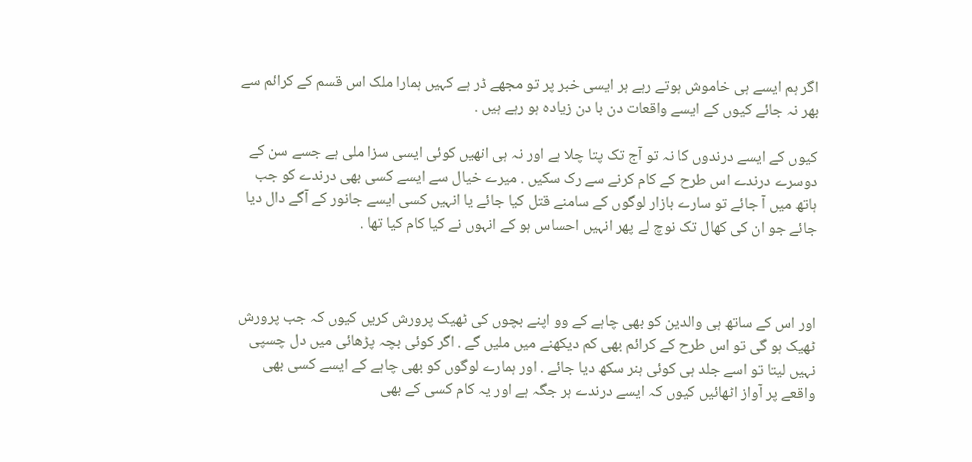اگر ہم ایسے ہی خاموش ہوتے رہے ہر ایسی خبر پر تو مجھے ڈر ہے کہیں ہمارا ملک اس قسم کے کرائم سے بھر نہ جائے کیوں کے ایسے واقعات دن با دن زیادہ ہو رہے ہیں .

کیوں کے ایسے درندوں کا نہ تو آج تک پتا چلا ہے اور نہ ہی انھیں کوئی ایسی سزا ملی ہے جسے سن کے دوسرے درندے اس طرح کے کام کرنے سے رک سکیں . میرے خیال سے ایسے کسی بھی درندے کو جب ہاتھ میں آ جائے تو سارے بازار لوگوں کے سامنے قتل کیا جائے یا انہیں کسی ایسے جانور کے آگے دال دیا جائے جو ان کی کھال تک نوچ لے پھر انہیں احساس ہو کے انہوں نے کیا کام کیا تھا .



اور اس کے ساتھ ہی والدین کو بھی چاہے کے وو اپنے بچوں کی ٹھیک پرورش کریں کیوں کہ جب پرورش ٹھیک ہو گی تو اس طرح کے کرائم بھی کم دیکھنے میں ملیں گے . اگر کوئی بچہ پڑھائی میں دل چسپی نہیں لیتا تو اسے جلد ہی کوئی ہنر سکھ دیا جائے . اور ہمارے لوگوں کو بھی چاہے کے ایسے کسی بھی واقعے پر آواز اٹھائیں کیوں کہ ایسے درندے ہر جگہ ہے اور یہ کام کسی کے بھی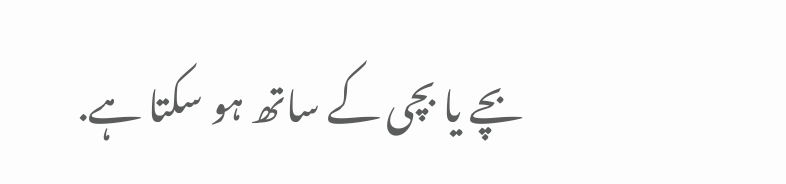بچے یا بچی کے ساتھ ہو سکتا ہے.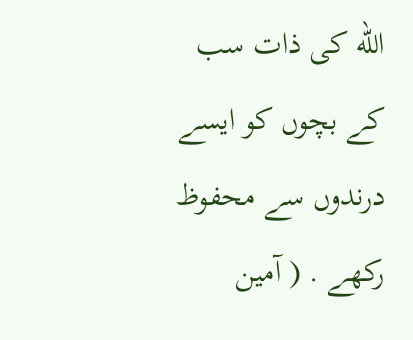الله کی ذات سب کے بچوں کو ایسے درندوں سے محفوظ رکھے . ( آمین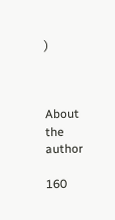)



About the author

160